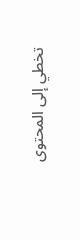تخطي إلى المحتوى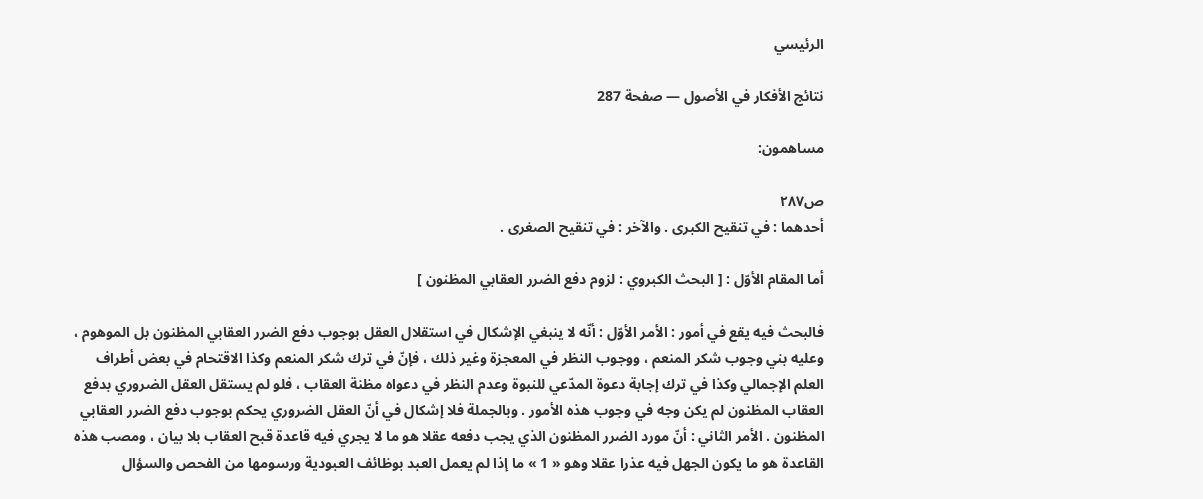الرئيسي

نتائج الأفكار في الأصول — صفحة 287

مساهمون:

ص٢٨٧
أحدهما : في تنقيح الكبرى . والآخر : في تنقيح الصغرى .

أما المقام الأوّل : [ البحث الكبروي : لزوم دفع الضرر العقابي المظنون ]

فالبحث فيه يقع في أمور : الأمر الأوّل : أنّه لا ينبغي الإشكال في استقلال العقل بوجوب دفع الضرر العقابي المظنون بل الموهوم ، وعليه بني وجوب شكر المنعم ، ووجوب النظر في المعجزة وغير ذلك ، فإنّ في ترك شكر المنعم وكذا الاقتحام في بعض أطراف العلم الإجمالي وكذا في ترك إجابة دعوة المدّعي للنبوة وعدم النظر في دعواه مظنة العقاب ، فلو لم يستقل العقل الضروري بدفع العقاب المظنون لم يكن وجه في وجوب هذه الأمور . وبالجملة فلا إشكال في أنّ العقل الضروري يحكم بوجوب دفع الضرر العقابي المظنون . الأمر الثاني : أنّ مورد الضرر المظنون الذي يجب دفعه عقلا هو ما لا يجري فيه قاعدة قبح العقاب بلا بيان ، ومصب هذه القاعدة هو ما يكون الجهل فيه عذرا عقلا وهو « 1 » ما إذا لم يعمل العبد بوظائف العبودية ورسومها من الفحص والسؤال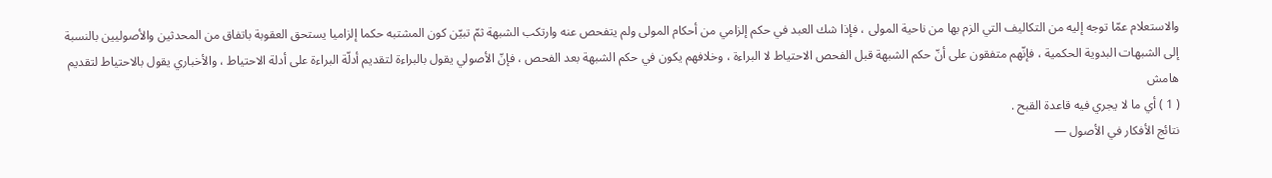والاستعلام عمّا توجه إليه من التكاليف التي الزم بها من ناحية المولى ، فإذا شك العبد في حكم إلزامي من أحكام المولى ولم يتفحص عنه وارتكب الشبهة ثمّ تبيّن كون المشتبه حكما إلزاميا يستحق العقوبة باتفاق من المحدثين والأصوليين بالنسبة إلى الشبهات البدوية الحكمية ، فإنّهم متفقون على أنّ حكم الشبهة قبل الفحص الاحتياط لا البراءة ، وخلافهم يكون في حكم الشبهة بعد الفحص ، فإنّ الأصولي يقول بالبراءة لتقديم أدلّة البراءة على أدلة الاحتياط ، والأخباري يقول بالاحتياط لتقديم
هامش
( 1 ) أي ما لا يجري فيه قاعدة القبح .
نتائج الأفكار في الأصول —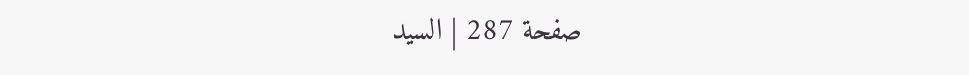صفحة 287 | السيد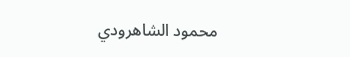محمود الشاهرودي